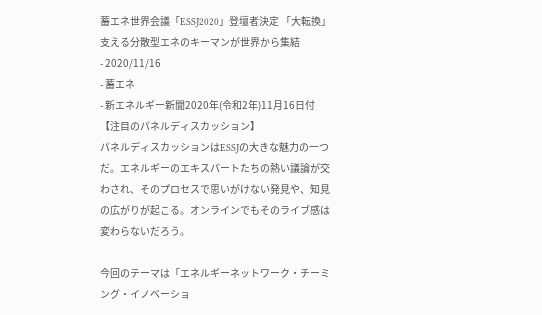蓄エネ世界会議「ESSJ2020」登壇者決定 「大転換」支える分散型エネのキーマンが世界から集結
- 2020/11/16
- 蓄エネ
- 新エネルギー新聞2020年(令和2年)11月16日付
【注目のパネルディスカッション】
パネルディスカッションはESSJの大きな魅力の一つだ。エネルギーのエキスパートたちの熱い議論が交わされ、そのプロセスで思いがけない発見や、知見の広がりが起こる。オンラインでもそのライブ感は変わらないだろう。

今回のテーマは「エネルギーネットワーク・チーミング・イノベーショ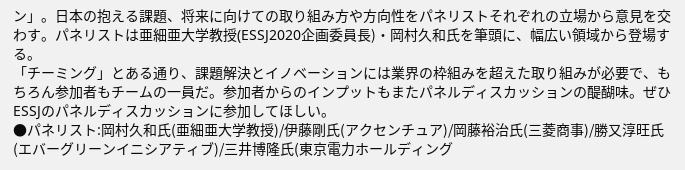ン」。日本の抱える課題、将来に向けての取り組み方や方向性をパネリストそれぞれの立場から意見を交わす。パネリストは亜細亜大学教授(ESSJ2020企画委員長)・岡村久和氏を筆頭に、幅広い領域から登場する。
「チーミング」とある通り、課題解決とイノベーションには業界の枠組みを超えた取り組みが必要で、もちろん参加者もチームの一員だ。参加者からのインプットもまたパネルディスカッションの醍醐味。ぜひESSJのパネルディスカッションに参加してほしい。
●パネリスト:岡村久和氏(亜細亜大学教授)/伊藤剛氏(アクセンチュア)/岡藤裕治氏(三菱商事)/勝又淳旺氏(エバーグリーンイニシアティブ)/三井博隆氏(東京電力ホールディング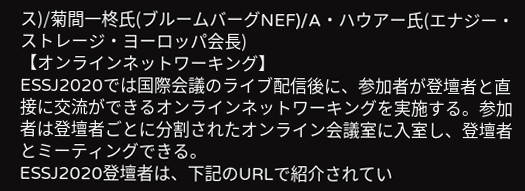ス)/菊間一柊氏(ブルームバーグNEF)/A・ハウアー氏(エナジー・ストレージ・ヨーロッパ会長)
【オンラインネットワーキング】
ESSJ2020では国際会議のライブ配信後に、参加者が登壇者と直接に交流ができるオンラインネットワーキングを実施する。参加者は登壇者ごとに分割されたオンライン会議室に入室し、登壇者とミーティングできる。
ESSJ2020登壇者は、下記のURLで紹介されてい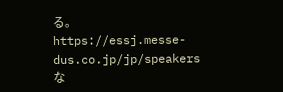る。
https://essj.messe-dus.co.jp/jp/speakers
な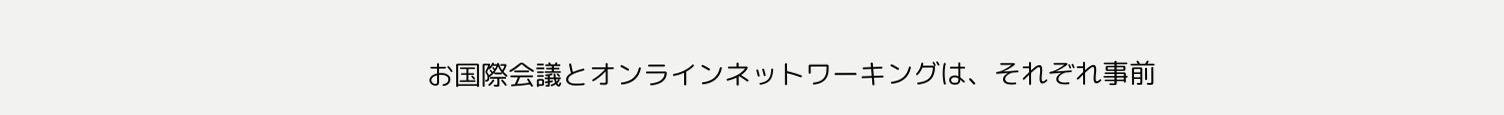お国際会議とオンラインネットワーキングは、それぞれ事前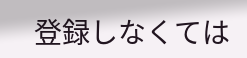登録しなくては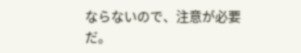ならないので、注意が必要だ。